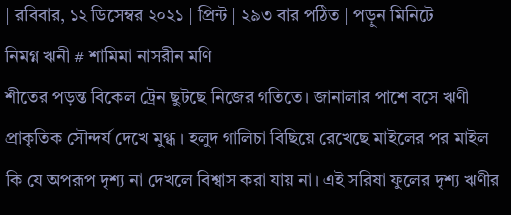| রবিবার, ১২ ডিসেম্বর ২০২১ | প্রিন্ট | ২৯৩ বার পঠিত | পড়ুন মিনিটে
নিমগ্ন ঋনী # শামিমা নাসরীন মণি
শীতের পড়ন্ত বিকেল ট্রেন ছুটছে নিজের গতিতে। জানালার পাশে বসে ঋণী প্রাকৃতিক সৌন্দর্য দেখে মুগ্ধ । হলুদ গালিচা বিছিয়ে রেখেছে মাইলের পর মাইল কি যে অপরূপ দৃশ্য না দেখলে বিশ্বাস করা যায় না। এই সরিষা ফুলের দৃশ্য ঋণীর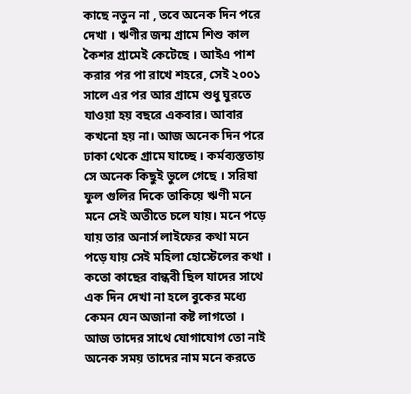কাছে নতুন না , তবে অনেক দিন পরে দেখা । ঋণীর জন্ম গ্রামে শিশু কাল কৈশর গ্ৰামেই কেটেছে । আইএ পাশ করার পর পা রাখে শহরে, সেই ২০০১ সালে এর পর আর গ্ৰামে শুধু ঘুরতে যাওয়া হয় বছরে একবার। আবার কখনো হয় না। আজ অনেক দিন পরে ঢাকা থেকে গ্রামে যাচ্ছে । কর্মব্যস্ততায় সে অনেক কিছুই ভুলে গেছে । সরিষা ফুল গুলির দিকে তাকিয়ে ঋণী মনে মনে সেই অতীতে চলে যায়। মনে পড়ে যায় তার অনার্স লাইফের কথা মনে পড়ে যায় সেই মহিলা হোস্টেলের কথা । কতো কাছের বান্ধবী ছিল যাদের সাথে এক দিন দেখা না হলে বুকের মধ্যে কেমন যেন অজানা কষ্ট লাগতো । আজ তাদের সাথে যোগাযোগ তো নাই অনেক সময় তাদের নাম মনে করতে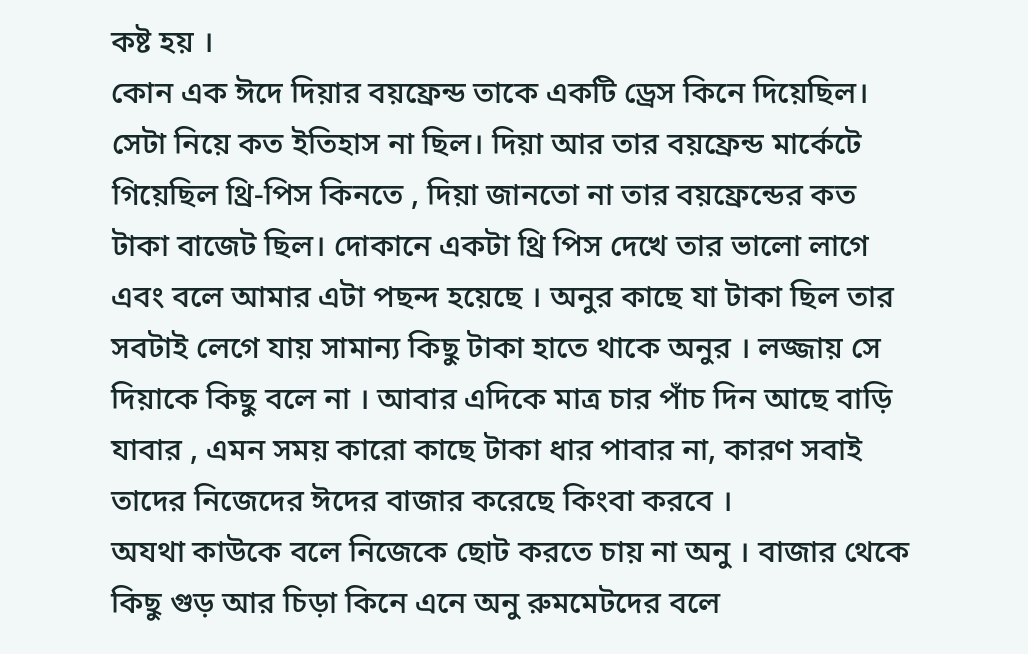কষ্ট হয় ।
কোন এক ঈদে দিয়ার বয়ফ্রেন্ড তাকে একটি ড্রেস কিনে দিয়েছিল। সেটা নিয়ে কত ইতিহাস না ছিল। দিয়া আর তার বয়ফ্রেন্ড মার্কেটে গিয়েছিল থ্রি-পিস কিনতে , দিয়া জানতো না তার বয়ফ্রেন্ডের কত টাকা বাজেট ছিল। দোকানে একটা থ্রি পিস দেখে তার ভালো লাগে এবং বলে আমার এটা পছন্দ হয়েছে । অনুর কাছে যা টাকা ছিল তার সবটাই লেগে যায় সামান্য কিছু টাকা হাতে থাকে অনুর । লজ্জায় সে দিয়াকে কিছু বলে না । আবার এদিকে মাত্র চার পাঁচ দিন আছে বাড়ি যাবার , এমন সময় কারো কাছে টাকা ধার পাবার না, কারণ সবাই তাদের নিজেদের ঈদের বাজার করেছে কিংবা করবে ।
অযথা কাউকে বলে নিজেকে ছোট করতে চায় না অনু । বাজার থেকে কিছু গুড় আর চিড়া কিনে এনে অনু রুমমেটদের বলে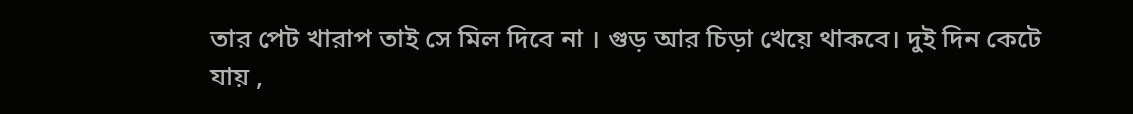তার পেট খারাপ তাই সে মিল দিবে না । গুড় আর চিড়া খেয়ে থাকবে। দুই দিন কেটে যায় ,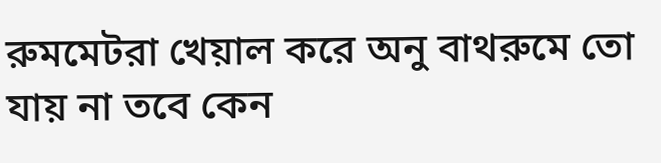রুমমেটরা খেয়াল করে অনু বাথরুমে তো যায় না তবে কেন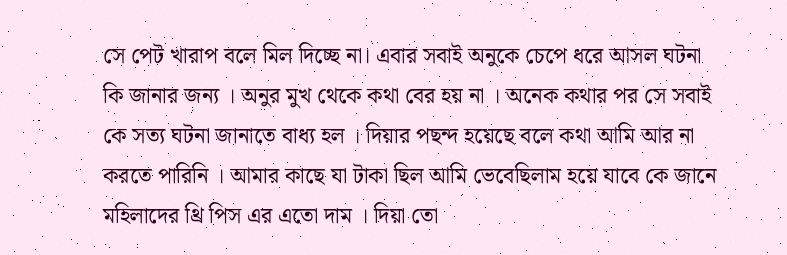সে পেট খারাপ বলে মিল দিচ্ছে না। এবার সবাই অনুকে চেপে ধরে আসল ঘটনা কি জানার জন্য । অনুর মুখ থেকে কথা বের হয় না । অনেক কথার পর সে সবাই কে সত্য ঘটনা জানাতে বাধ্য হল । দিয়ার পছন্দ হয়েছে বলে কথা আমি আর না করতে পারিনি । আমার কাছে যা টাকা ছিল আমি ভেবেছিলাম হয়ে যাবে কে জানে মহিলাদের থ্রি পিস এর এতো দাম । দিয়া তো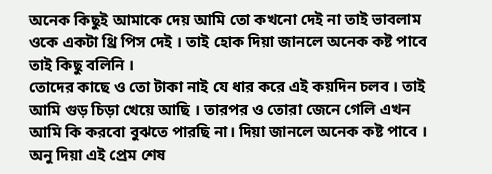অনেক কিছুই আমাকে দেয় আমি তো কখনো দেই না তাই ভাবলাম ওকে একটা থ্রি পিস দেই । তাই হোক দিয়া জানলে অনেক কষ্ট পাবে তাই কিছু বলিনি ।
তোদের কাছে ও তো টাকা নাই যে ধার করে এই কয়দিন চলব । তাই আমি গুড় চিড়া খেয়ে আছি । তারপর ও তোরা জেনে গেলি এখন আমি কি করবো বুঝতে পারছি না। দিয়া জানলে অনেক কষ্ট পাবে ।
অনু দিয়া এই প্রেম শেষ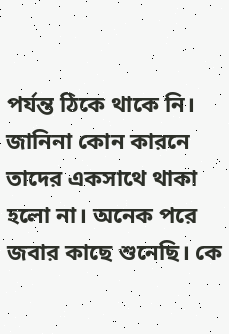পর্যন্ত ঠিকে থাকে নি। জানিনা কোন কারনে তাদের একসাথে থাকা হলো না। অনেক পরে জবার কাছে শুনেছি। কে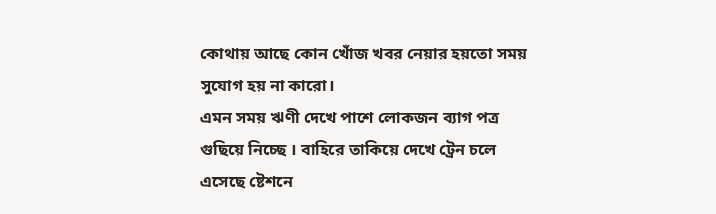কোথায় আছে কোন খোঁজ খবর নেয়ার হয়তো সময় সুযোগ হয় না কারো।
এমন সময় ঋণী দেখে পাশে লোকজন ব্যাগ পত্র গুছিয়ে নিচ্ছে । বাহিরে তাকিয়ে দেখে ট্রেন চলে এসেছে ষ্টেশনে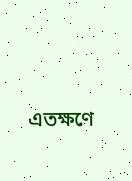এতক্ষণে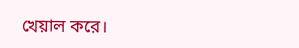খেয়াল করে।